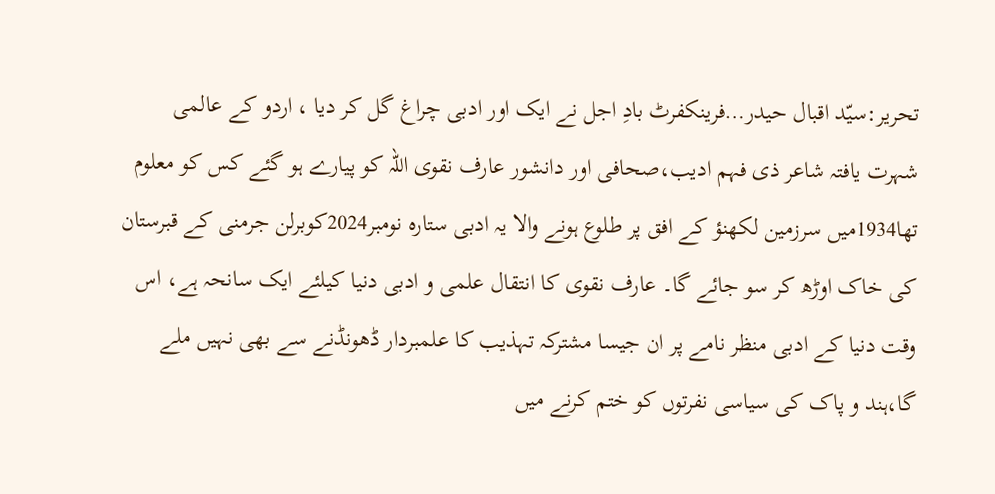تحریر:سیّد اقبال حیدر…فرینکفرٹ بادِ اجل نے ایک اور ادبی چراغ گل کر دیا ، اردو کے عالمی شہرت یافتہ شاعر ذی فہم ادیب،صحافی اور دانشور عارف نقوی اللہ کو پیارے ہو گئے کس کو معلوم تھا1934میں سرزمین لکھنؤ کے افق پر طلوع ہونے والا یہ ادبی ستارہ نومبر2024کوبرلن جرمنی کے قبرستان کی خاک اوڑھ کر سو جائے گا۔ عارف نقوی کا انتقال علمی و ادبی دنیا کیلئے ایک سانحہ ہے، اس وقت دنیا کے ادبی منظر نامے پر ان جیسا مشترکہ تہذیب کا علمبردار ڈھونڈنے سے بھی نہیں ملے گا،ہند و پاک کی سیاسی نفرتوں کو ختم کرنے میں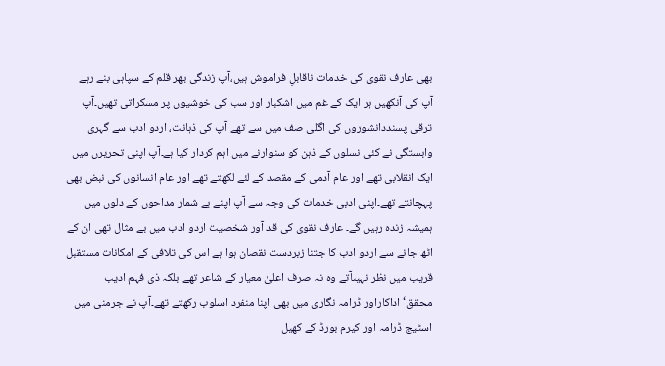بھی عارف نقوی کی خدمات ناقابلِ فراموش ہیں،آپ زندگی بھر قلم کے سپاہی بنے رہے آپ کی آنکھیں ہر ایک کے غم میں اشکبار اور سب کی خوشیوں پر مسکراتی تھیں۔آپ ترقی پسنددانشوروں کی اگلی صف میں سے تھے آپ کی ذہانت، اردو ادب سے گہری وابستگی نے کئی نسلوں کے ذہن کو سنوارنے میں اہم کردار کیا ہے۔آپ اپنی تحریرں میں ایک انقلابی تھے اور عام آدمی کے مقصد کے لئے لکھتے تھے اور عام انسانوں کی نبض بھی پہچانتے تھے۔اپنی ادبی خدمات کی وجہ سے آپ اپنے بے شمار مداحوں کے دلوں میں ہمیشہ زندہ رہیں گے۔ عارف نقوی کی قد آور شخصیت اردو ادب میں بے مثال تھی ان کے اٹھ جانے سے اردو ادب کا جتنا زبردست نقصان ہوا ہے اس کی تلافی کے امکانات مستقبل قریب میں نظر نہیںآتے وہ نہ صرف اعلیٰ معیار کے شاعر تھے بلکہ ذی فہم ادیب محقق‘اداکاراور ڈرامہ نگاری میں بھی اپنا منفرد اسلوب رکھتے تھے۔آپ نے جرمنی میں اسٹیج ڈرامہ اور کیرم بورڈ کے کھیل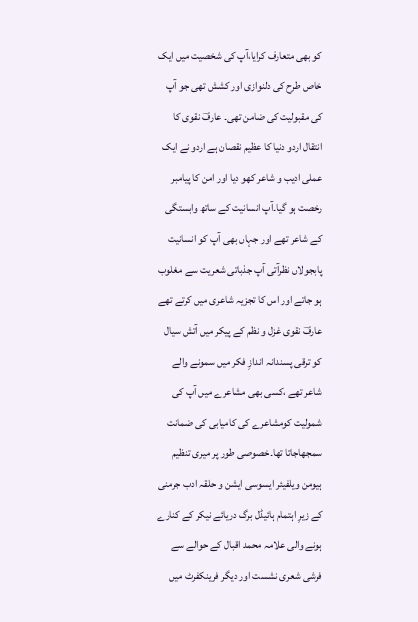کو بھی متعارف کرایا،آپ کی شخصیت میں ایک خاص طرح کی دلنوازی اور کشش تھی جو آپ کی مقبولیت کی ضامن تھی۔ عارفؔ نقوی کا انتقال اردو دنیا کا عظیم نقصان ہے اردو نے ایک عملی ادیب و شاعر کھو دیا اور امن کا پیامبر رخصت ہو گیا۔آپ انسانیت کے ساتھ وابستگی کے شاعر تھے اور جہاں بھی آپ کو انسانیت پابجولاں نظرآتی آپ جذباتی شعریت سے مغلوب ہو جاتے اور اس کا تجزیہ شاعری میں کرتے تھے عارفؔ نقوی غزل و نظم کے پیکر میں آتش سیال کو ترقی پسندانہ اندازِ فکر میں سمونے والے شاعر تھے ،کسی بھی مشاعرے میں آپ کی شمولیت کومشاعرے کی کامیابی کی ضمانت سمجھاجاتا تھا۔خصوصی طور پر میری تنظیم ہیومن ویلفیئر ایسوسی ایشن و حلقہ ادب جرمنی کے زیرِ اہتمام ہائیڈل برگ دریائے نیکر کے کنارے ہونے والی علامہ محمد اقبال کے حوالے سے فرشی شعری نشست اور دیگر فرینکفرٹ میں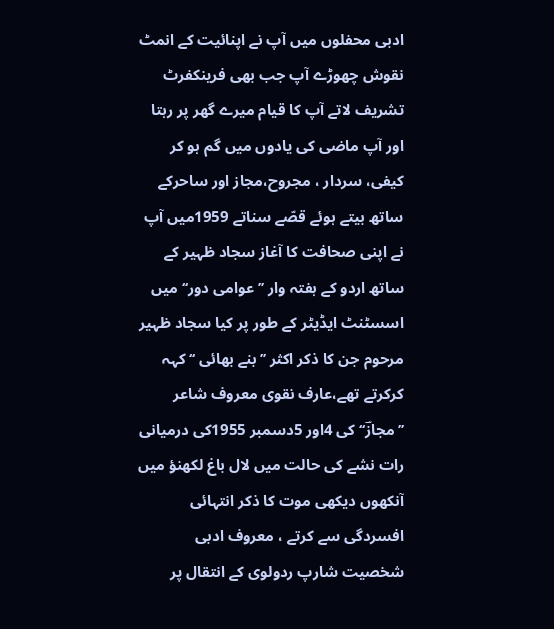ادبی محفلوں میں آپ نے اپنائیت کے انمٹ نقوش چھوڑے آپ جب بھی فرینکفرٹ تشریف لاتے آپ کا قیام میرے گھر پر رہتا اور آپ ماضی کی یادوں میں گم ہو کر کیفی، سردار ، مجروح،مجاز اور ساحرکے ساتھ بیتے ہوئے قصّے سناتے 1959میں آپ نے اپنی صحافت کا آغاز سجاد ظہیر کے ساتھ اردو کے ہفتہ وار ’’ عوامی دور‘‘ میں اسسٹنٹ ایڈیٹر کے طور پر کیا سجاد ظہیر مرحوم جن کا ذکر اکثر ’’بنے بھائی ‘‘ کہہ کرکرتے تھے،عارف نقوی معروف شاعر ’’مجازؔ‘‘ کی 4اور 5دسمبر 1955کی درمیانی رات نشے کی حالت میں لال باغ لکھنؤ میں آنکھوں دیکھی موت کا ذکر انتہائی افسردگی سے کرتے ، معروف ادبی شخصیت شارپ ردولوی کے انتقال پر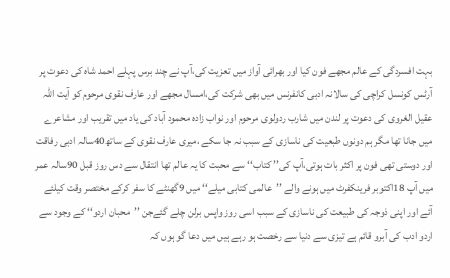بہت افسردگی کے عالم مجھے فون کیا اور بھرائی آواز میں تعزیت کی،آپ نے چند برس پہلے احمد شاہ کی دعوت پر آرٹس کونسل کراچی کی سالانہ ادبی کانفرنس میں بھی شرکت کی،امسال مجھے اور عارف نقوی مرحوم کو آیت اللہ عقیل الغروی کی دعوت پر لندن میں شارب ردولوی مرحوم اور نواب زادہ محمود آباد کی یاد میں تقریب اور مشاعرے میں جانا تھا مگر ہم دونوں طبعیت کی ناسازی کے سبب نہ جا سکے ،میری عارف نقوی کے ساتھ40سالہ ادبی رفاقت اور دوستی تھی فون پر اکثر بات ہوتی،آپ کی’’ کتاب‘‘ سے محبت کا یہ عالم تھا انتقال سے دس روز قبل 90سالہ عمر میں آپ 18اکتوبر فرینکفرٹ میں ہونے والے ’’عالمی کتابی میلے‘‘ میں 9گھنٹے کا سفر کرکے مختصر وقت کیلئے آئے اور اپنی ذوجہ کی طبیعت کی ناسازی کے سبب اسی روز واپس برلن چلے گئےجن ’’محبان اردو‘‘ کے وجود سے اردو ادب کی آبرو قائم ہے تیزی سے دنیا سے رخصت ہو رہے ہیں میں دعا گو ہوں کہ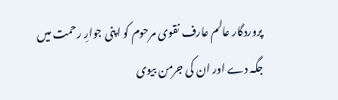پروردگار عالم عارف نقوی مرحوم کو اپنی جوارِ رحمت میں جگہ دے اور ان کی جرمن بیوی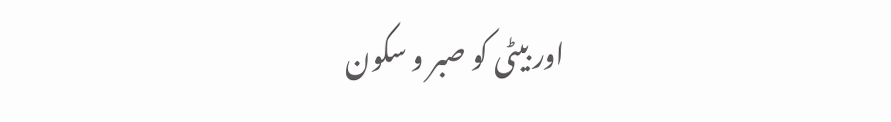اور بیٹی کو صبر و سکون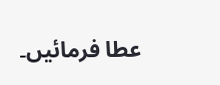عطا فرمائیں۔